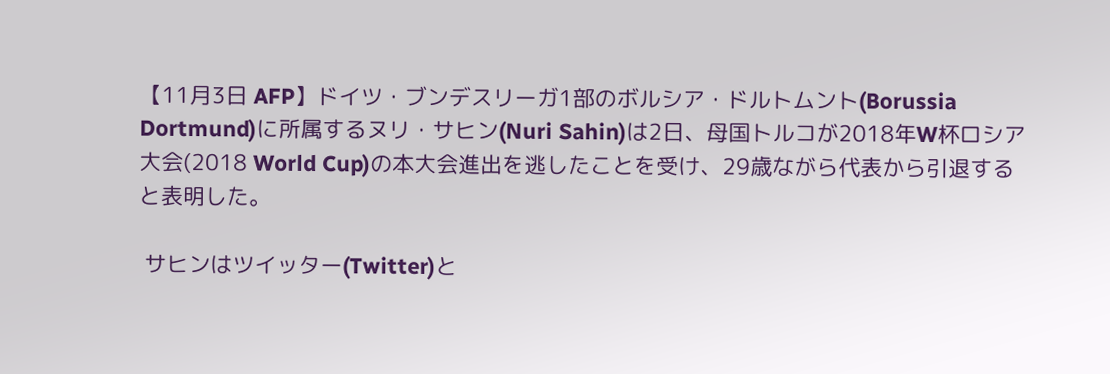【11月3日 AFP】ドイツ・ブンデスリーガ1部のボルシア・ドルトムント(Borussia Dortmund)に所属するヌリ・サヒン(Nuri Sahin)は2日、母国トルコが2018年W杯ロシア大会(2018 World Cup)の本大会進出を逃したことを受け、29歳ながら代表から引退すると表明した。

 サヒンはツイッター(Twitter)と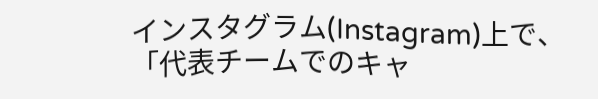インスタグラム(Instagram)上で、「代表チームでのキャ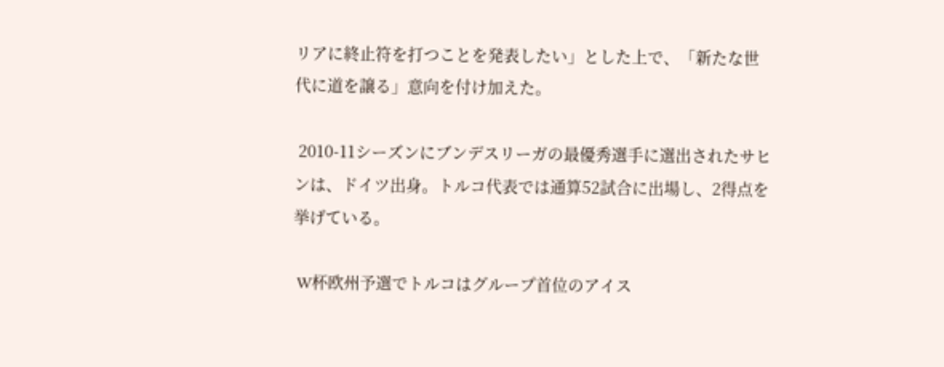リアに終止符を打つことを発表したい」とした上で、「新たな世代に道を譲る」意向を付け加えた。

 2010-11シーズンにブンデスリーガの最優秀選手に選出されたサヒンは、ドイツ出身。トルコ代表では通算52試合に出場し、2得点を挙げている。

 W杯欧州予選でトルコはグループ首位のアイス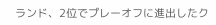ランド、2位でプレーオフに進出したク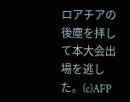ロアチアの後塵を拝して本大会出場を逃した。(c)AFP